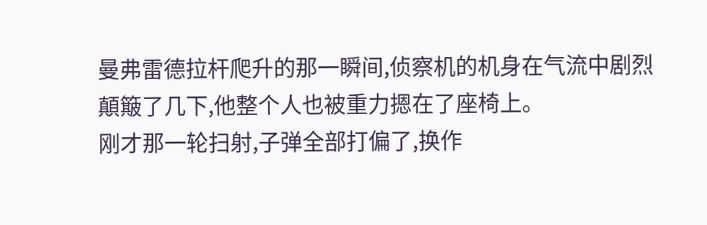曼弗雷德拉杆爬升的那一瞬间,侦察机的机身在气流中剧烈顛簸了几下,他整个人也被重力摁在了座椅上。
刚才那一轮扫射,子弹全部打偏了,换作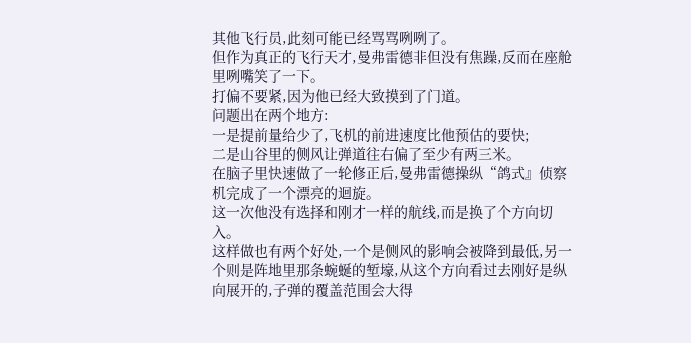其他飞行员,此刻可能已经骂骂咧咧了。
但作为真正的飞行天才,曼弗雷德非但没有焦躁,反而在座舱里咧嘴笑了一下。
打偏不要紧,因为他已经大致摸到了门道。
问题出在两个地方:
一是提前量给少了,飞机的前进速度比他预估的要快;
二是山谷里的侧风让弹道往右偏了至少有两三米。
在脑子里快速做了一轮修正后,曼弗雷德操纵“鸽式』侦察机完成了一个漂亮的迴旋。
这一次他没有选择和刚才一样的航线,而是换了个方向切入。
这样做也有两个好处,一个是侧风的影响会被降到最低,另一个则是阵地里那条蜿蜒的堑壕,从这个方向看过去刚好是纵向展开的,子弹的覆盖范围会大得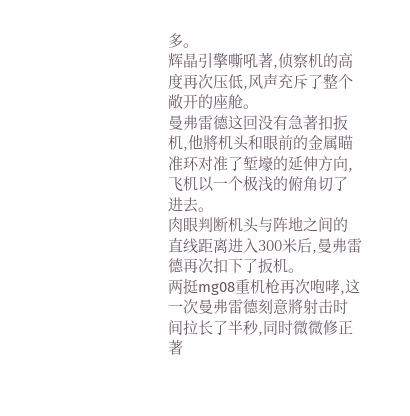多。
辉晶引擎嘶吼著,侦察机的高度再次压低,风声充斥了整个敞开的座舱。
曼弗雷德这回没有急著扣扳机,他將机头和眼前的金属瞄准环对准了堑壕的延伸方向,飞机以一个极浅的俯角切了进去。
肉眼判断机头与阵地之间的直线距离进入300米后,曼弗雷德再次扣下了扳机。
两挺mg08重机枪再次咆哮,这一次曼弗雷德刻意將射击时间拉长了半秒,同时微微修正著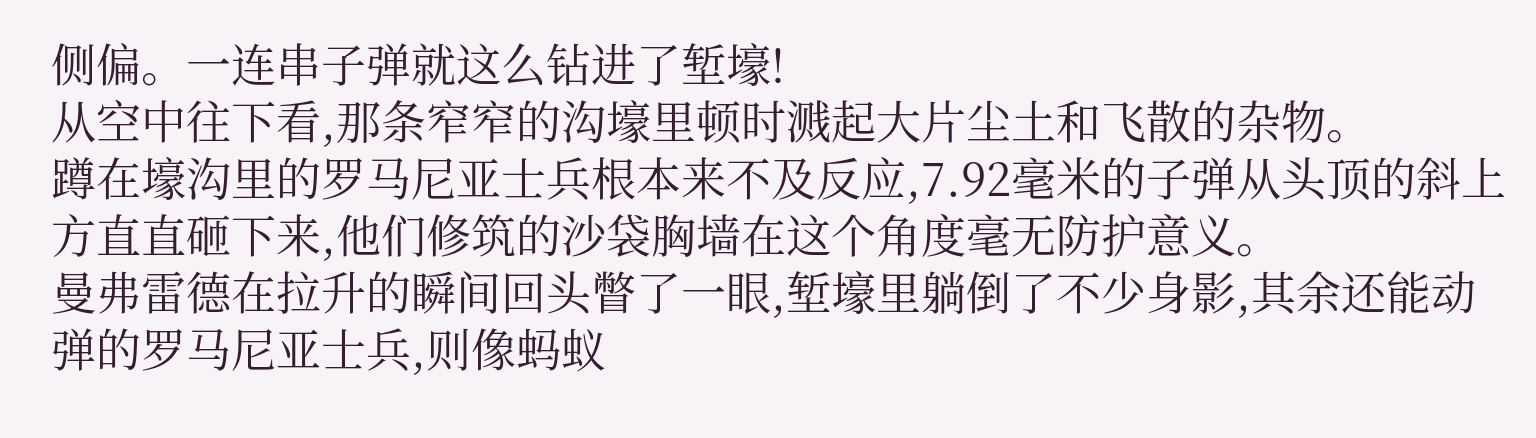侧偏。一连串子弹就这么钻进了堑壕!
从空中往下看,那条窄窄的沟壕里顿时溅起大片尘土和飞散的杂物。
蹲在壕沟里的罗马尼亚士兵根本来不及反应,7.92毫米的子弹从头顶的斜上方直直砸下来,他们修筑的沙袋胸墙在这个角度毫无防护意义。
曼弗雷德在拉升的瞬间回头瞥了一眼,堑壕里躺倒了不少身影,其余还能动弹的罗马尼亚士兵,则像蚂蚁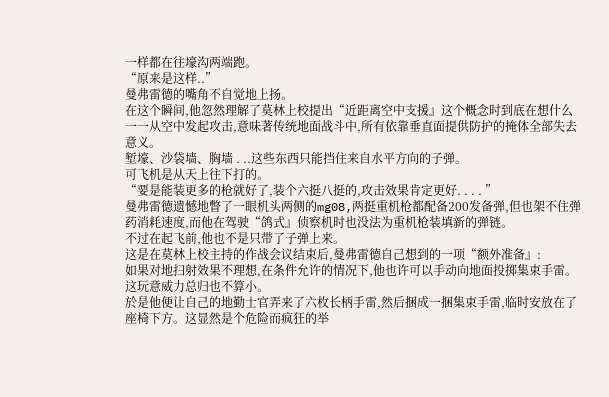一样都在往壕沟两端跑。
“原来是这样..”
曼弗雷德的嘴角不自觉地上扬。
在这个瞬间,他忽然理解了莫林上校提出“近距离空中支援』这个概念时到底在想什么一一从空中发起攻击,意味著传统地面战斗中,所有依靠垂直面提供防护的掩体全部失去意义。
堑壕、沙袋墙、胸墙 . ..这些东西只能挡住来自水平方向的子弹。
可飞机是从天上往下打的。
“要是能装更多的枪就好了,装个六挺八挺的,攻击效果肯定更好. . . . ”
曼弗雷德遗憾地瞥了一眼机头两侧的mg08,两挺重机枪都配备200发备弹,但也架不住弹药消耗速度,而他在驾驶“鸽式』侦察机时也没法为重机枪装填新的弹链。
不过在起飞前,他也不是只带了子弹上来。
这是在莫林上校主持的作战会议结束后,曼弗雷德自己想到的一项“额外准备』:
如果对地扫射效果不理想,在条件允许的情况下,他也许可以手动向地面投掷集束手雷。
这玩意威力总归也不算小。
於是他便让自己的地勤士官弄来了六枚长柄手雷,然后捆成一捆集束手雷,临时安放在了座椅下方。这显然是个危险而疯狂的举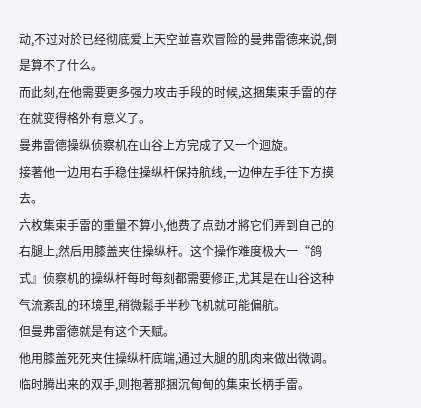动,不过对於已经彻底爱上天空並喜欢冒险的曼弗雷德来说,倒是算不了什么。
而此刻,在他需要更多强力攻击手段的时候,这捆集束手雷的存在就变得格外有意义了。
曼弗雷德操纵侦察机在山谷上方完成了又一个迴旋。
接著他一边用右手稳住操纵杆保持航线,一边伸左手往下方摸去。
六枚集束手雷的重量不算小,他费了点劲才將它们弄到自己的右腿上,然后用膝盖夹住操纵杆。这个操作难度极大一“鸽式』侦察机的操纵杆每时每刻都需要修正,尤其是在山谷这种气流紊乱的环境里,稍微鬆手半秒飞机就可能偏航。
但曼弗雷德就是有这个天赋。
他用膝盖死死夹住操纵杆底端,通过大腿的肌肉来做出微调。
临时腾出来的双手,则抱著那捆沉甸甸的集束长柄手雷。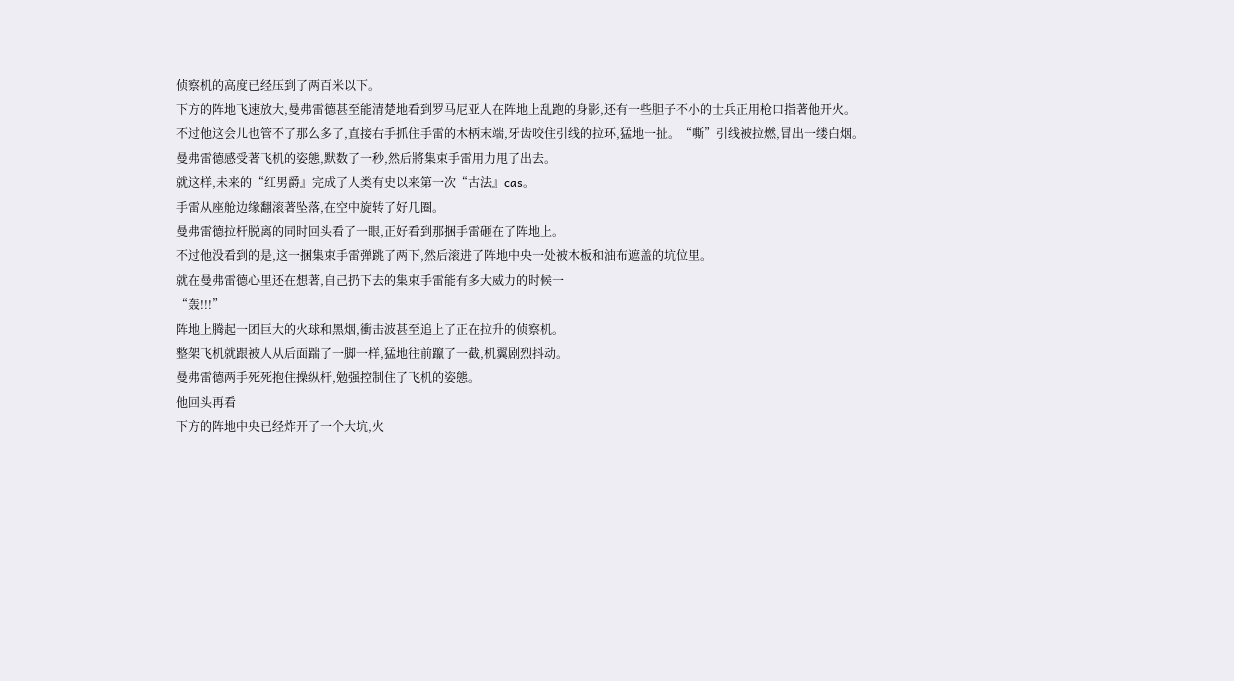侦察机的高度已经压到了两百米以下。
下方的阵地飞速放大,曼弗雷德甚至能清楚地看到罗马尼亚人在阵地上乱跑的身影,还有一些胆子不小的士兵正用枪口指著他开火。
不过他这会儿也管不了那么多了,直接右手抓住手雷的木柄末端,牙齿咬住引线的拉环,猛地一扯。“嘶”引线被拉燃,冒出一缕白烟。
曼弗雷德感受著飞机的姿態,默数了一秒,然后將集束手雷用力甩了出去。
就这样,未来的“红男爵』完成了人类有史以来第一次“古法』cas。
手雷从座舱边缘翻滚著坠落,在空中旋转了好几圈。
曼弗雷德拉杆脱离的同时回头看了一眼,正好看到那捆手雷砸在了阵地上。
不过他没看到的是,这一捆集束手雷弹跳了两下,然后滚进了阵地中央一处被木板和油布遮盖的坑位里。
就在曼弗雷德心里还在想著,自己扔下去的集束手雷能有多大威力的时候一
“轰!!!”
阵地上腾起一团巨大的火球和黑烟,衝击波甚至追上了正在拉升的侦察机。
整架飞机就跟被人从后面踹了一脚一样,猛地往前躥了一截,机翼剧烈抖动。
曼弗雷德两手死死抱住操纵杆,勉强控制住了飞机的姿態。
他回头再看
下方的阵地中央已经炸开了一个大坑,火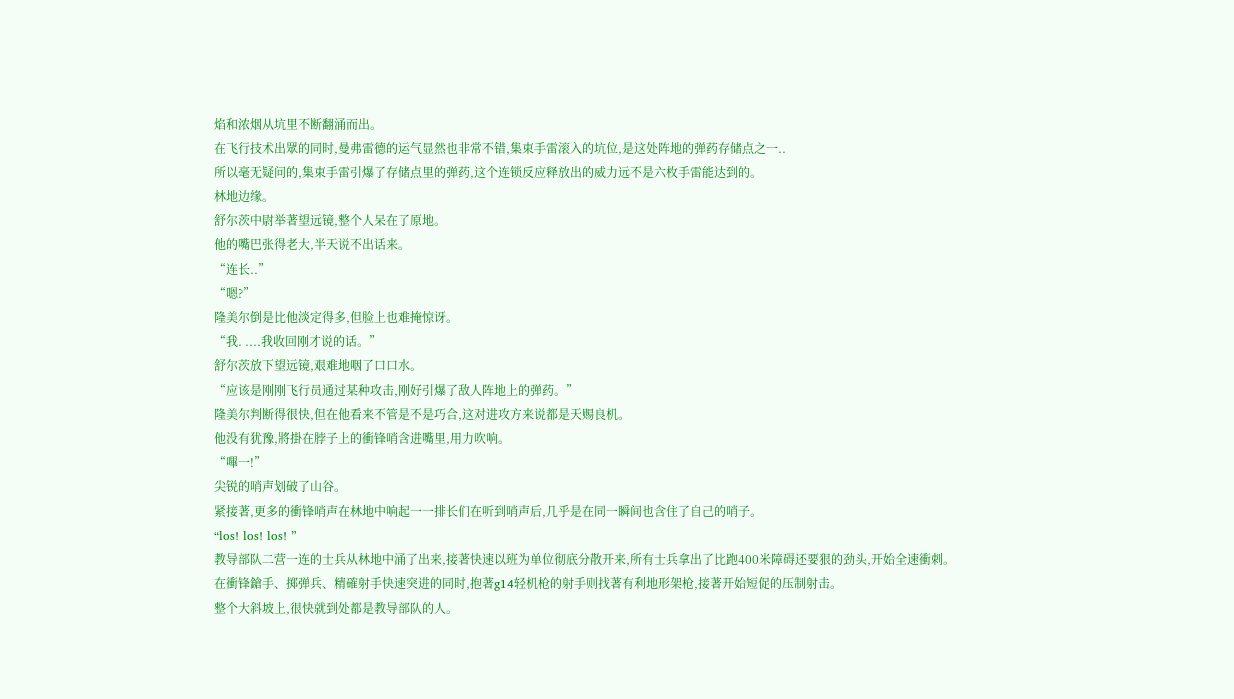焰和浓烟从坑里不断翻涌而出。
在飞行技术出眾的同时,曼弗雷德的运气显然也非常不错,集束手雷滚入的坑位,是这处阵地的弹药存储点之一..
所以毫无疑问的,集束手雷引爆了存储点里的弹药,这个连锁反应释放出的威力远不是六枚手雷能达到的。
林地边缘。
舒尔茨中尉举著望远镜,整个人呆在了原地。
他的嘴巴张得老大,半天说不出话来。
“连长..”
“嗯?”
隆美尔倒是比他淡定得多,但脸上也难掩惊讶。
“我. ....我收回刚才说的话。”
舒尔茨放下望远镜,艰难地咽了口口水。
“应该是刚刚飞行员通过某种攻击,刚好引爆了敌人阵地上的弹药。”
隆美尔判断得很快,但在他看来不管是不是巧合,这对进攻方来说都是天赐良机。
他没有犹豫,將掛在脖子上的衝锋哨含进嘴里,用力吹响。
“嗶一!”
尖锐的哨声划破了山谷。
紧接著,更多的衝锋哨声在林地中响起一一排长们在听到哨声后,几乎是在同一瞬间也含住了自己的哨子。
“los! los! los! ”
教导部队二营一连的士兵从林地中涌了出来,接著快速以班为单位彻底分散开来,所有士兵拿出了比跑400米障碍还要狠的劲头,开始全速衝刺。
在衝锋鎗手、掷弹兵、精確射手快速突进的同时,抱著g14轻机枪的射手则找著有利地形架枪,接著开始短促的压制射击。
整个大斜坡上,很快就到处都是教导部队的人。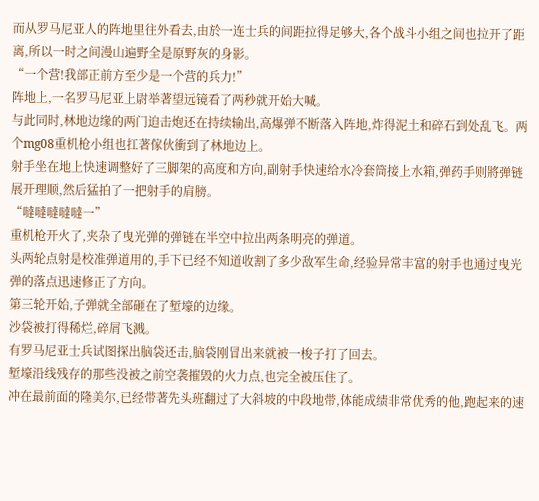而从罗马尼亚人的阵地里往外看去,由於一连士兵的间距拉得足够大,各个战斗小组之间也拉开了距离,所以一时之间漫山遍野全是原野灰的身影。
“一个营!我部正前方至少是一个营的兵力!”
阵地上,一名罗马尼亚上尉举著望远镜看了两秒就开始大喊。
与此同时,林地边缘的两门迫击炮还在持续输出,高爆弹不断落入阵地,炸得泥土和碎石到处乱飞。两个mg08重机枪小组也扛著傢伙衝到了林地边上。
射手坐在地上快速调整好了三脚架的高度和方向,副射手快速给水冷套筒接上水箱,弹药手则將弹链展开理顺,然后猛拍了一把射手的肩膀。
“噠噠噠噠噠一”
重机枪开火了,夹杂了曳光弹的弹链在半空中拉出两条明亮的弹道。
头两轮点射是校准弹道用的,手下已经不知道收割了多少敌军生命,经验异常丰富的射手也通过曳光弹的落点迅速修正了方向。
第三轮开始,子弹就全部砸在了堑壕的边缘。
沙袋被打得稀烂,碎屑飞溅。
有罗马尼亚士兵试图探出脑袋还击,脑袋刚冒出来就被一梭子打了回去。
堑壕沿线残存的那些没被之前空袭摧毁的火力点,也完全被压住了。
冲在最前面的隆美尔,已经带著先头班翻过了大斜坡的中段地带,体能成绩非常优秀的他,跑起来的速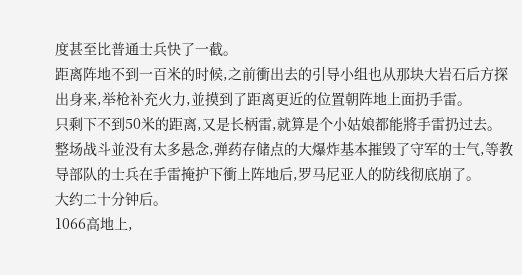度甚至比普通士兵快了一截。
距离阵地不到一百米的时候,之前衝出去的引导小组也从那块大岩石后方探出身来,举枪补充火力,並摸到了距离更近的位置朝阵地上面扔手雷。
只剩下不到50米的距离,又是长柄雷,就算是个小姑娘都能將手雷扔过去。
整场战斗並没有太多悬念,弹药存储点的大爆炸基本摧毁了守军的士气,等教导部队的士兵在手雷掩护下衝上阵地后,罗马尼亚人的防线彻底崩了。
大约二十分钟后。
1066高地上,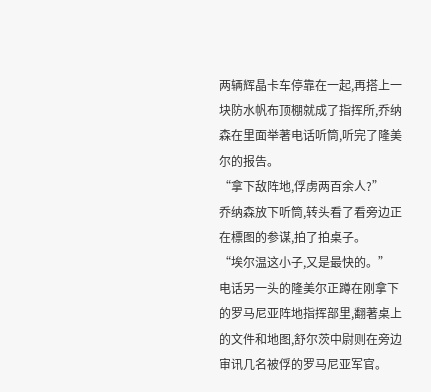两辆辉晶卡车停靠在一起,再搭上一块防水帆布顶棚就成了指挥所,乔纳森在里面举著电话听筒,听完了隆美尔的报告。
“拿下敌阵地,俘虏两百余人?”
乔纳森放下听筒,转头看了看旁边正在標图的参谋,拍了拍桌子。
“埃尔温这小子,又是最快的。”
电话另一头的隆美尔正蹲在刚拿下的罗马尼亚阵地指挥部里,翻著桌上的文件和地图,舒尔茨中尉则在旁边审讯几名被俘的罗马尼亚军官。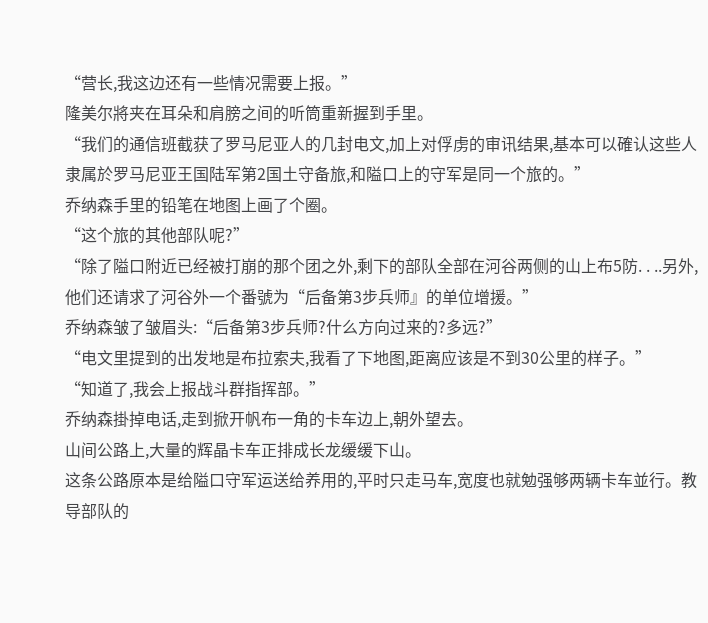“营长,我这边还有一些情况需要上报。”
隆美尔將夹在耳朵和肩膀之间的听筒重新握到手里。
“我们的通信班截获了罗马尼亚人的几封电文,加上对俘虏的审讯结果,基本可以確认这些人隶属於罗马尼亚王国陆军第2国土守备旅,和隘口上的守军是同一个旅的。”
乔纳森手里的铅笔在地图上画了个圈。
“这个旅的其他部队呢?”
“除了隘口附近已经被打崩的那个团之外,剩下的部队全部在河谷两侧的山上布5防. . ..另外,他们还请求了河谷外一个番號为“后备第3步兵师』的单位增援。”
乔纳森皱了皱眉头:“后备第3步兵师?什么方向过来的?多远?”
“电文里提到的出发地是布拉索夫,我看了下地图,距离应该是不到30公里的样子。”
“知道了,我会上报战斗群指挥部。”
乔纳森掛掉电话,走到掀开帆布一角的卡车边上,朝外望去。
山间公路上,大量的辉晶卡车正排成长龙缓缓下山。
这条公路原本是给隘口守军运送给养用的,平时只走马车,宽度也就勉强够两辆卡车並行。教导部队的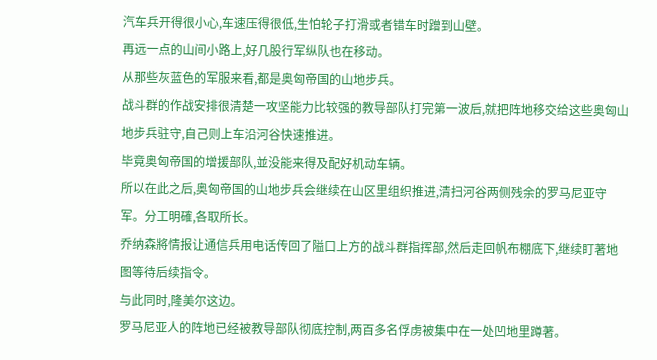汽车兵开得很小心,车速压得很低,生怕轮子打滑或者错车时蹭到山壁。
再远一点的山间小路上,好几股行军纵队也在移动。
从那些灰蓝色的军服来看,都是奥匈帝国的山地步兵。
战斗群的作战安排很清楚一攻坚能力比较强的教导部队打完第一波后,就把阵地移交给这些奥匈山地步兵驻守,自己则上车沿河谷快速推进。
毕竟奥匈帝国的增援部队,並没能来得及配好机动车辆。
所以在此之后,奥匈帝国的山地步兵会继续在山区里组织推进,清扫河谷两侧残余的罗马尼亚守军。分工明確,各取所长。
乔纳森將情报让通信兵用电话传回了隘口上方的战斗群指挥部,然后走回帆布棚底下,继续盯著地图等待后续指令。
与此同时,隆美尔这边。
罗马尼亚人的阵地已经被教导部队彻底控制,两百多名俘虏被集中在一处凹地里蹲著。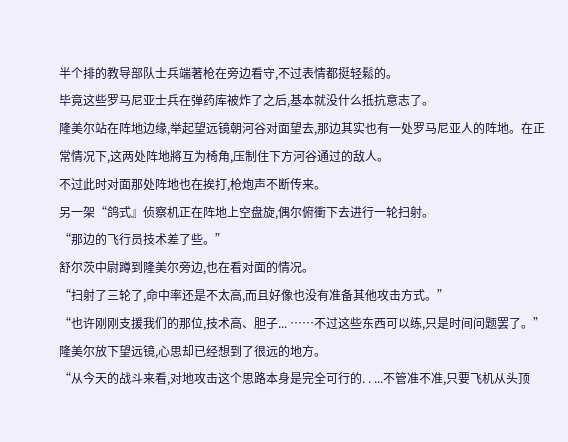半个排的教导部队士兵端著枪在旁边看守,不过表情都挺轻鬆的。
毕竟这些罗马尼亚士兵在弹药库被炸了之后,基本就没什么抵抗意志了。
隆美尔站在阵地边缘,举起望远镜朝河谷对面望去,那边其实也有一处罗马尼亚人的阵地。在正常情况下,这两处阵地將互为椅角,压制住下方河谷通过的敌人。
不过此时对面那处阵地也在挨打,枪炮声不断传来。
另一架“鸽式』侦察机正在阵地上空盘旋,偶尔俯衝下去进行一轮扫射。
“那边的飞行员技术差了些。”
舒尔茨中尉蹲到隆美尔旁边,也在看对面的情况。
“扫射了三轮了,命中率还是不太高,而且好像也没有准备其他攻击方式。”
“也许刚刚支援我们的那位,技术高、胆子... ……不过这些东西可以练,只是时间问题罢了。”隆美尔放下望远镜,心思却已经想到了很远的地方。
“从今天的战斗来看,对地攻击这个思路本身是完全可行的. . ...不管准不准,只要飞机从头顶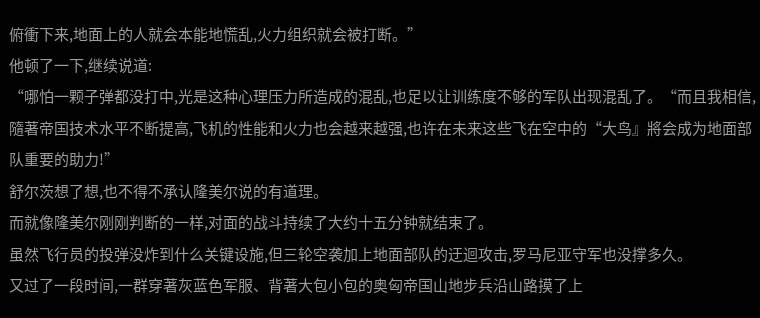俯衝下来,地面上的人就会本能地慌乱,火力组织就会被打断。”
他顿了一下,继续说道:
“哪怕一颗子弹都没打中,光是这种心理压力所造成的混乱,也足以让训练度不够的军队出现混乱了。“而且我相信,隨著帝国技术水平不断提高,飞机的性能和火力也会越来越强,也许在未来这些飞在空中的“大鸟』將会成为地面部队重要的助力!”
舒尔茨想了想,也不得不承认隆美尔说的有道理。
而就像隆美尔刚刚判断的一样,对面的战斗持续了大约十五分钟就结束了。
虽然飞行员的投弹没炸到什么关键设施,但三轮空袭加上地面部队的迂迴攻击,罗马尼亚守军也没撑多久。
又过了一段时间,一群穿著灰蓝色军服、背著大包小包的奥匈帝国山地步兵沿山路摸了上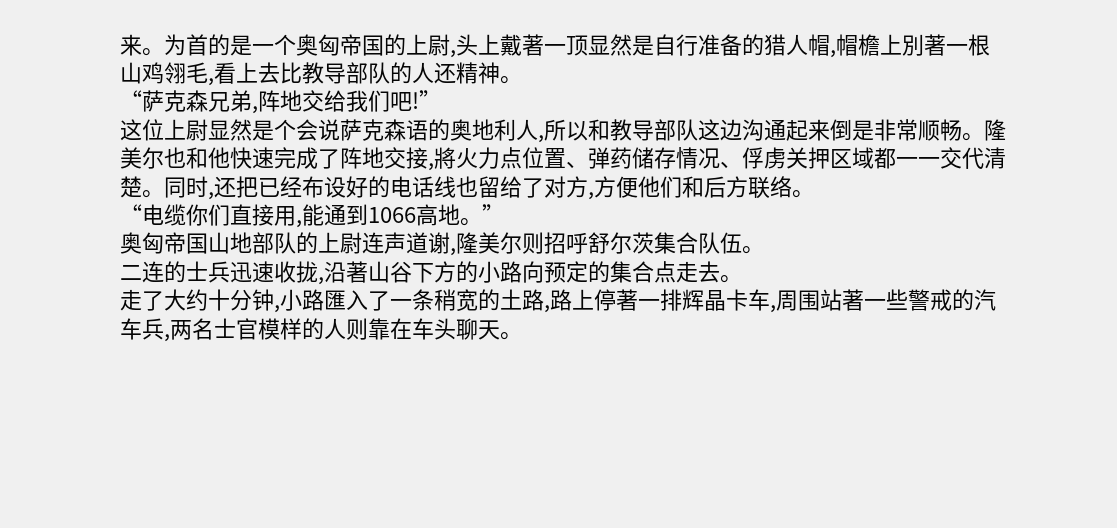来。为首的是一个奥匈帝国的上尉,头上戴著一顶显然是自行准备的猎人帽,帽檐上別著一根山鸡翎毛,看上去比教导部队的人还精神。
“萨克森兄弟,阵地交给我们吧!”
这位上尉显然是个会说萨克森语的奥地利人,所以和教导部队这边沟通起来倒是非常顺畅。隆美尔也和他快速完成了阵地交接,將火力点位置、弹药储存情况、俘虏关押区域都一一交代清楚。同时,还把已经布设好的电话线也留给了对方,方便他们和后方联络。
“电缆你们直接用,能通到1066高地。”
奥匈帝国山地部队的上尉连声道谢,隆美尔则招呼舒尔茨集合队伍。
二连的士兵迅速收拢,沿著山谷下方的小路向预定的集合点走去。
走了大约十分钟,小路匯入了一条稍宽的土路,路上停著一排辉晶卡车,周围站著一些警戒的汽车兵,两名士官模样的人则靠在车头聊天。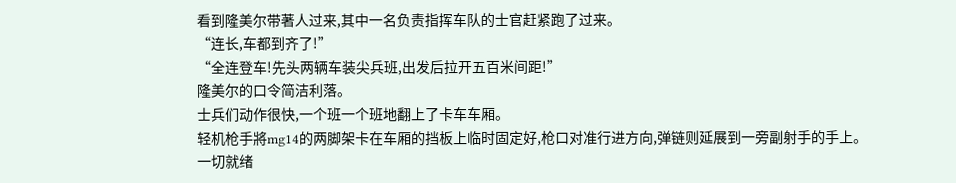看到隆美尔带著人过来,其中一名负责指挥车队的士官赶紧跑了过来。
“连长,车都到齐了!”
“全连登车!先头两辆车装尖兵班,出发后拉开五百米间距!”
隆美尔的口令简洁利落。
士兵们动作很快,一个班一个班地翻上了卡车车厢。
轻机枪手將mg14的两脚架卡在车厢的挡板上临时固定好,枪口对准行进方向,弹链则延展到一旁副射手的手上。
一切就绪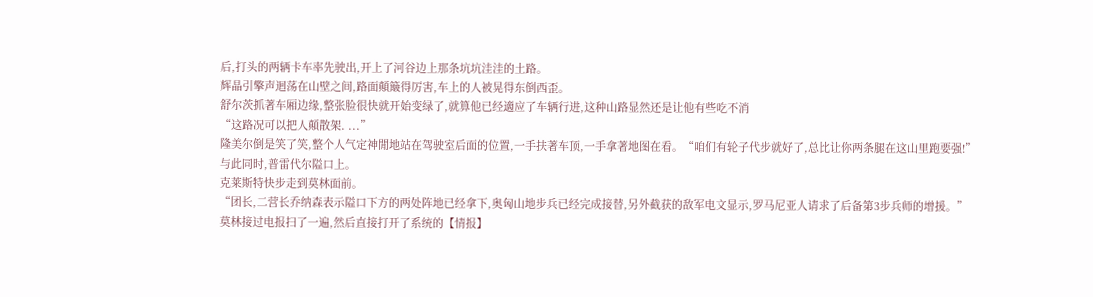后,打头的两辆卡车率先驶出,开上了河谷边上那条坑坑洼洼的土路。
辉晶引擎声迴荡在山壁之间,路面顛簸得厉害,车上的人被晃得东倒西歪。
舒尔茨抓著车厢边缘,整张脸很快就开始变绿了,就算他已经適应了车辆行进,这种山路显然还是让他有些吃不消
“这路况可以把人顛散架. ...”
隆美尔倒是笑了笑,整个人气定神閒地站在驾驶室后面的位置,一手扶著车顶,一手拿著地图在看。“咱们有轮子代步就好了,总比让你两条腿在这山里跑要强!”
与此同时,普雷代尔隘口上。
克莱斯特快步走到莫林面前。
“团长,二营长乔纳森表示隘口下方的两处阵地已经拿下,奥匈山地步兵已经完成接替,另外截获的敌军电文显示,罗马尼亚人请求了后备第3步兵师的增援。”
莫林接过电报扫了一遍,然后直接打开了系统的【情报】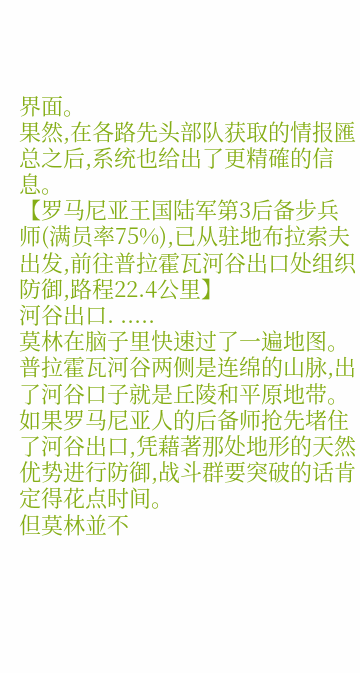界面。
果然,在各路先头部队获取的情报匯总之后,系统也给出了更精確的信息。
【罗马尼亚王国陆军第3后备步兵师(满员率75%),已从驻地布拉索夫出发,前往普拉霍瓦河谷出口处组织防御,路程22.4公里】
河谷出口. .....
莫林在脑子里快速过了一遍地图。
普拉霍瓦河谷两侧是连绵的山脉,出了河谷口子就是丘陵和平原地带。
如果罗马尼亚人的后备师抢先堵住了河谷出口,凭藉著那处地形的天然优势进行防御,战斗群要突破的话肯定得花点时间。
但莫林並不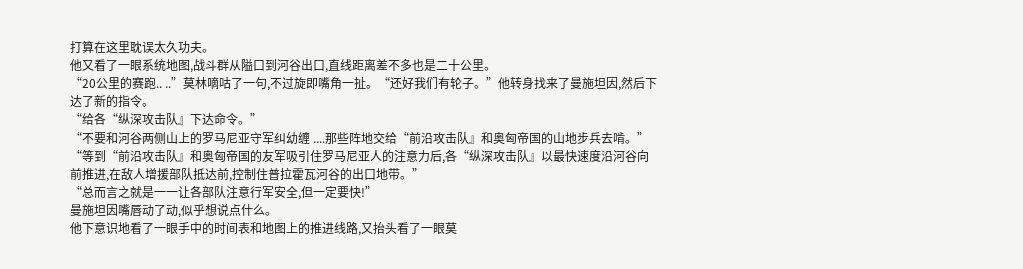打算在这里耽误太久功夫。
他又看了一眼系统地图,战斗群从隘口到河谷出口,直线距离差不多也是二十公里。
“20公里的赛跑.. ..”莫林嘀咕了一句,不过旋即嘴角一扯。“还好我们有轮子。”他转身找来了曼施坦因,然后下达了新的指令。
“给各“纵深攻击队』下达命令。”
“不要和河谷两侧山上的罗马尼亚守军纠幼缠 ....那些阵地交给“前沿攻击队』和奥匈帝国的山地步兵去啃。”
“等到“前沿攻击队』和奥匈帝国的友军吸引住罗马尼亚人的注意力后,各“纵深攻击队』以最快速度沿河谷向前推进,在敌人增援部队抵达前,控制住普拉霍瓦河谷的出口地带。”
“总而言之就是一一让各部队注意行军安全,但一定要快!”
曼施坦因嘴唇动了动,似乎想说点什么。
他下意识地看了一眼手中的时间表和地图上的推进线路,又抬头看了一眼莫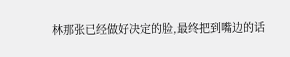林那张已经做好决定的脸,最终把到嘴边的话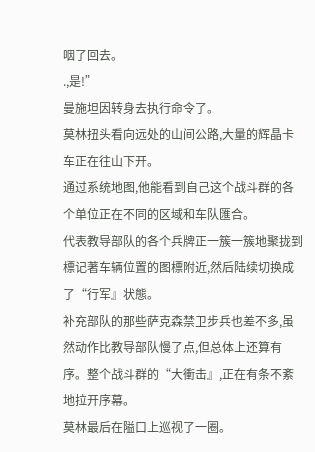咽了回去。
.,是!”
曼施坦因转身去执行命令了。
莫林扭头看向远处的山间公路,大量的辉晶卡车正在往山下开。
通过系统地图,他能看到自己这个战斗群的各个单位正在不同的区域和车队匯合。
代表教导部队的各个兵牌正一簇一簇地聚拢到標记著车辆位置的图標附近,然后陆续切换成了“行军』状態。
补充部队的那些萨克森禁卫步兵也差不多,虽然动作比教导部队慢了点,但总体上还算有序。整个战斗群的“大衝击』,正在有条不紊地拉开序幕。
莫林最后在隘口上巡视了一圈。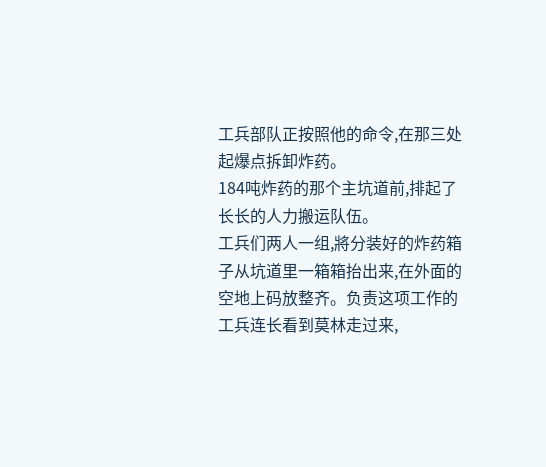工兵部队正按照他的命令,在那三处起爆点拆卸炸药。
184吨炸药的那个主坑道前,排起了长长的人力搬运队伍。
工兵们两人一组,將分装好的炸药箱子从坑道里一箱箱抬出来,在外面的空地上码放整齐。负责这项工作的工兵连长看到莫林走过来,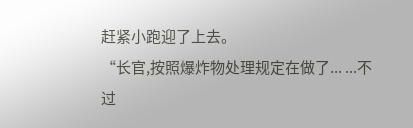赶紧小跑迎了上去。
“长官,按照爆炸物处理规定在做了... ...不过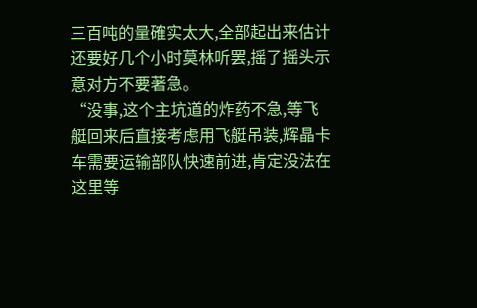三百吨的量確实太大,全部起出来估计还要好几个小时莫林听罢,摇了摇头示意对方不要著急。
“没事,这个主坑道的炸药不急,等飞艇回来后直接考虑用飞艇吊装,辉晶卡车需要运输部队快速前进,肯定没法在这里等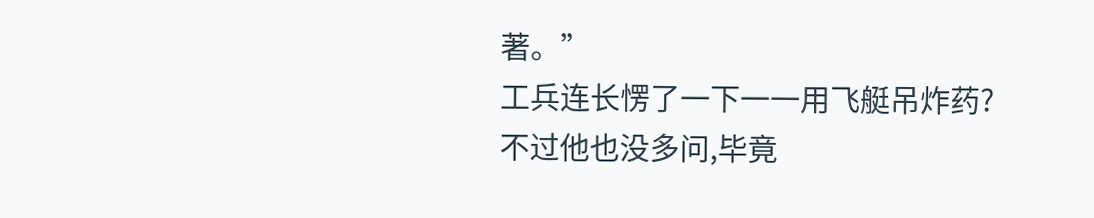著。”
工兵连长愣了一下一一用飞艇吊炸药?
不过他也没多问,毕竟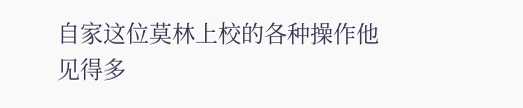自家这位莫林上校的各种操作他见得多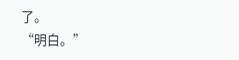了。
“明白。”